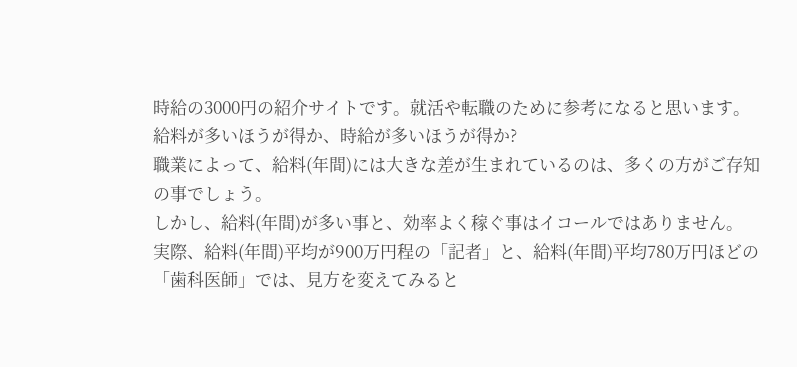時給の3000円の紹介サイトです。就活や転職のために参考になると思います。
給料が多いほうが得か、時給が多いほうが得か?
職業によって、給料(年間)には大きな差が生まれているのは、多くの方がご存知の事でしょう。
しかし、給料(年間)が多い事と、効率よく稼ぐ事はイコールではありません。
実際、給料(年間)平均が900万円程の「記者」と、給料(年間)平均780万円ほどの「歯科医師」では、見方を変えてみると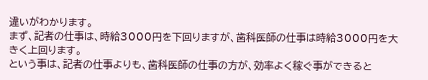違いがわかります。
まず、記者の仕事は、時給3000円を下回りますが、歯科医師の仕事は時給3000円を大きく上回ります。
という事は、記者の仕事よりも、歯科医師の仕事の方が、効率よく稼ぐ事ができると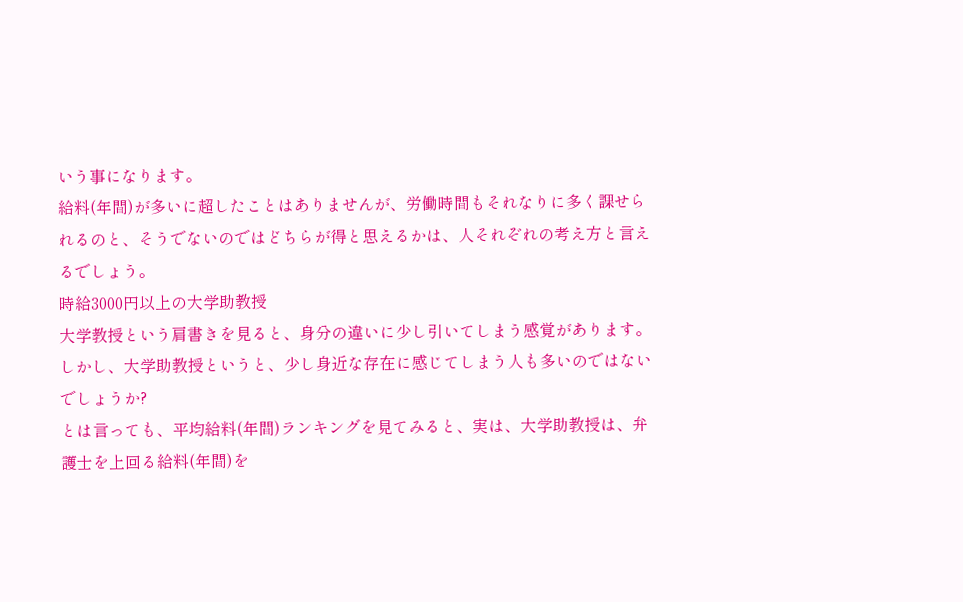いう事になります。
給料(年間)が多いに超したことはありませんが、労働時間もそれなりに多く課せられるのと、そうでないのではどちらが得と思えるかは、人それぞれの考え方と言えるでしょう。
時給3000円以上の大学助教授
大学教授という肩書きを見ると、身分の違いに少し引いてしまう感覚があります。
しかし、大学助教授というと、少し身近な存在に感じてしまう人も多いのではないでしょうか?
とは言っても、平均給料(年間)ランキングを見てみると、実は、大学助教授は、弁護士を上回る給料(年間)を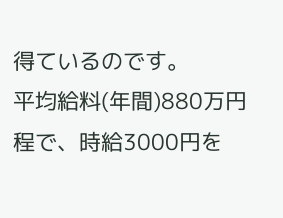得ているのです。
平均給料(年間)880万円程で、時給3000円を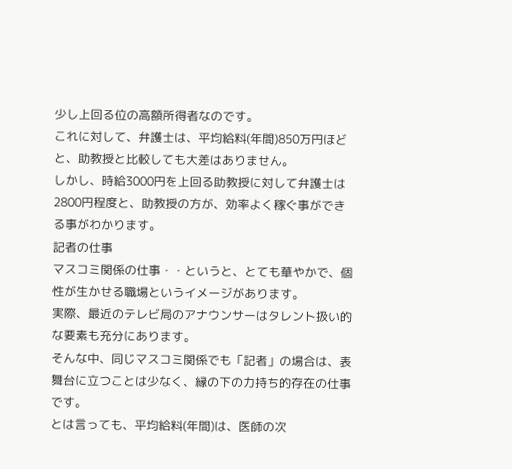少し上回る位の高額所得者なのです。
これに対して、弁護士は、平均給料(年間)850万円ほどと、助教授と比較しても大差はありません。
しかし、時給3000円を上回る助教授に対して弁護士は2800円程度と、助教授の方が、効率よく稼ぐ事ができる事がわかります。
記者の仕事
マスコミ関係の仕事・・というと、とても華やかで、個性が生かせる職場というイメージがあります。
実際、最近のテレビ局のアナウンサーはタレント扱い的な要素も充分にあります。
そんな中、同じマスコミ関係でも「記者」の場合は、表舞台に立つことは少なく、縁の下の力持ち的存在の仕事です。
とは言っても、平均給料(年間)は、医師の次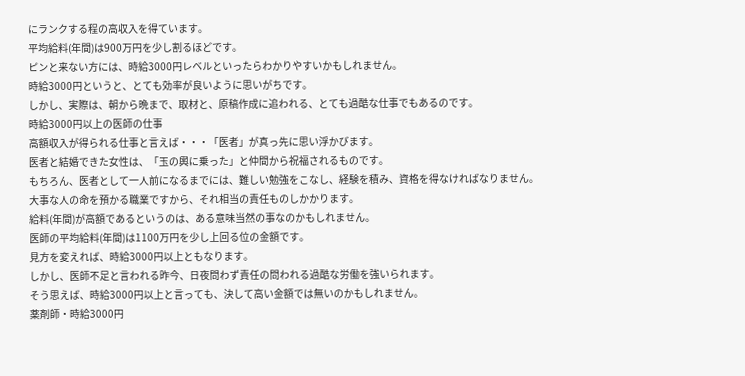にランクする程の高収入を得ています。
平均給料(年間)は900万円を少し割るほどです。
ピンと来ない方には、時給3000円レベルといったらわかりやすいかもしれません。
時給3000円というと、とても効率が良いように思いがちです。
しかし、実際は、朝から晩まで、取材と、原稿作成に追われる、とても過酷な仕事でもあるのです。
時給3000円以上の医師の仕事
高額収入が得られる仕事と言えば・・・「医者」が真っ先に思い浮かびます。
医者と結婚できた女性は、「玉の輿に乗った」と仲間から祝福されるものです。
もちろん、医者として一人前になるまでには、難しい勉強をこなし、経験を積み、資格を得なければなりません。
大事な人の命を預かる職業ですから、それ相当の責任ものしかかります。
給料(年間)が高額であるというのは、ある意味当然の事なのかもしれません。
医師の平均給料(年間)は1100万円を少し上回る位の金額です。
見方を変えれば、時給3000円以上ともなります。
しかし、医師不足と言われる昨今、日夜問わず責任の問われる過酷な労働を強いられます。
そう思えば、時給3000円以上と言っても、決して高い金額では無いのかもしれません。
薬剤師・時給3000円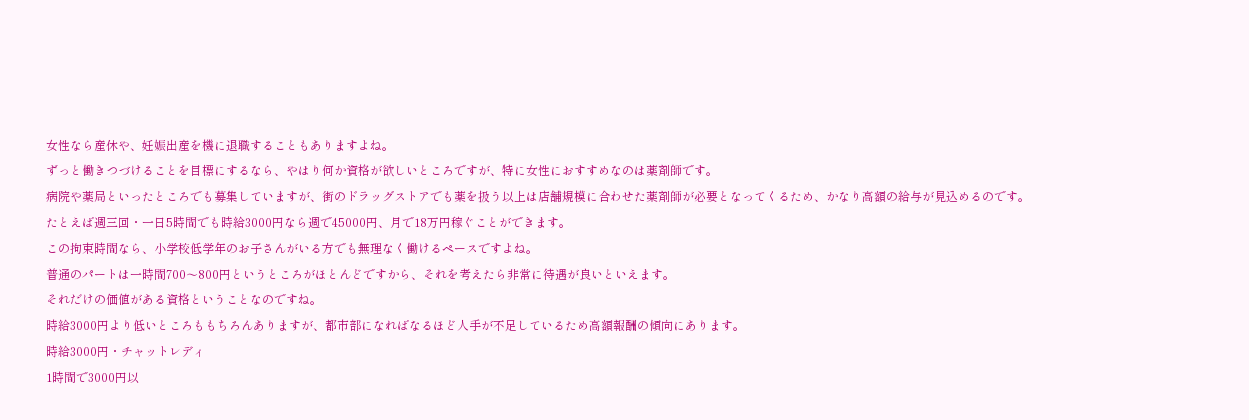女性なら産休や、妊娠出産を機に退職することもありますよね。
ずっと働きつづけることを目標にするなら、やはり何か資格が欲しいところですが、特に女性におすすめなのは薬剤師です。
病院や薬局といったところでも募集していますが、街のドラッグストアでも薬を扱う以上は店舗規模に合わせた薬剤師が必要となってくるため、かなり高額の給与が見込めるのです。
たとえば週三回・一日5時間でも時給3000円なら週で45000円、月で18万円稼ぐことができます。
この拘束時間なら、小学校低学年のお子さんがいる方でも無理なく働けるペースですよね。
普通のパートは一時間700〜800円というところがほとんどですから、それを考えたら非常に待遇が良いといえます。
それだけの価値がある資格ということなのですね。
時給3000円より低いところももちろんありますが、都市部になればなるほど人手が不足しているため高額報酬の傾向にあります。
時給3000円・チャットレディ
1時間で3000円以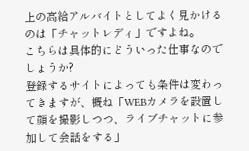上の高給アルバイトとしてよく見かけるのは「チャットレディ」ですよね。
こちらは具体的にどういった仕事なのでしょうか?
登録するサイトによっても条件は変わってきますが、概ね「WEBカメラを設置して顔を撮影しつつ、ライブチャットに参加して会話をする」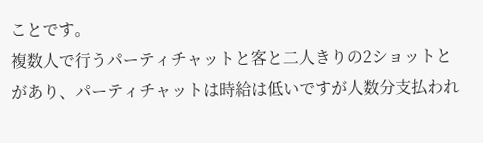ことです。
複数人で行うパーティチャットと客と二人きりの2ショットとがあり、パーティチャットは時給は低いですが人数分支払われ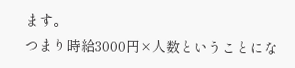ます。
つまり時給3000円×人数ということにな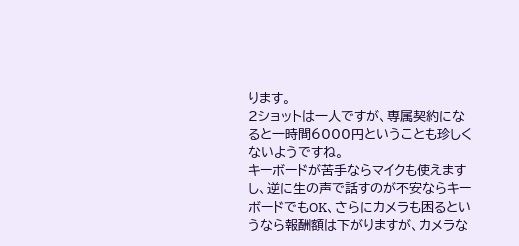ります。
2ショットは一人ですが、専属契約になると一時間6000円ということも珍しくないようですね。
キーボードが苦手ならマイクも使えますし、逆に生の声で話すのが不安ならキーボードでもOK、さらにカメラも困るというなら報酬額は下がりますが、カメラな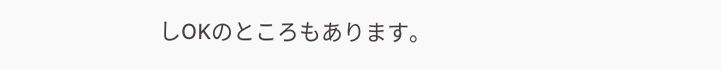しOKのところもあります。